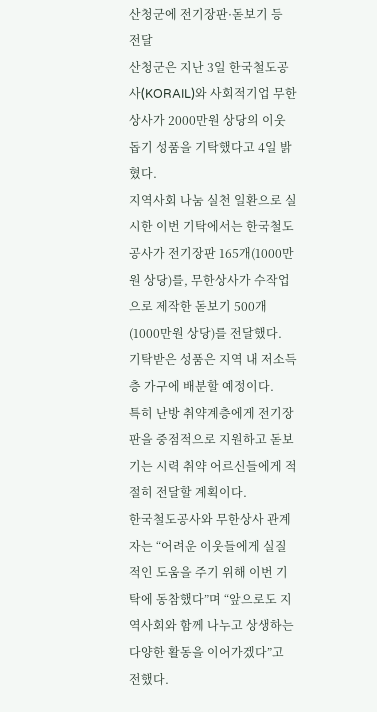산청군에 전기장판·돋보기 등 전달
산청군은 지난 3일 한국철도공사(KORAIL)와 사회적기업 무한상사가 2000만원 상당의 이웃돕기 성품을 기탁했다고 4일 밝혔다.
지역사회 나눔 실천 일환으로 실시한 이번 기탁에서는 한국철도공사가 전기장판 165개(1000만원 상당)를, 무한상사가 수작업으로 제작한 돋보기 500개(1000만원 상당)를 전달했다.
기탁받은 성품은 지역 내 저소득층 가구에 배분할 예정이다.
특히 난방 취약계층에게 전기장판을 중점적으로 지원하고 돋보기는 시력 취약 어르신들에게 적절히 전달할 계획이다.
한국철도공사와 무한상사 관계자는 “어려운 이웃들에게 실질적인 도움을 주기 위해 이번 기탁에 동참했다”며 “앞으로도 지역사회와 함께 나누고 상생하는 다양한 활동을 이어가겠다”고 전했다.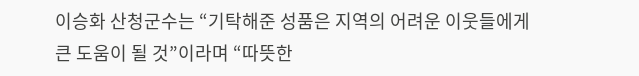이승화 산청군수는 “기탁해준 성품은 지역의 어려운 이웃들에게 큰 도움이 될 것”이라며 “따뜻한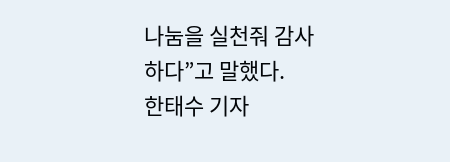나눔을 실천줘 감사하다”고 말했다.
한태수 기자